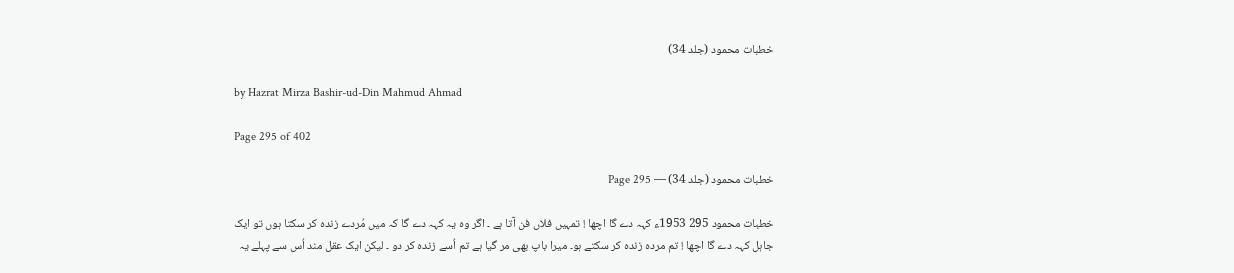خطبات محمود (جلد 34)

by Hazrat Mirza Bashir-ud-Din Mahmud Ahmad

Page 295 of 402

خطبات محمود (جلد 34) — Page 295

خطبات محمود 295 1953ء کہہ دے گا اچھا ! تمہیں فلاں فن آتا ہے ۔ اگر وہ یہ کہہ دے گا کہ میں مُردے زندہ کر سکتا ہوں تو ایک جاہل کہہ دے گا اچھا ! تم مردہ زندہ کر سکتے ہو۔ میرا باپ بھی مر گیا ہے تم اُسے زندہ کر دو ۔ لیکن ایک عقل مند اُس سے پہلے یہ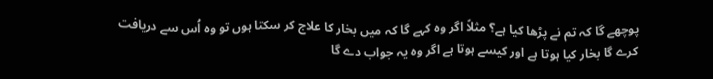پوچھے گا کہ تم نے پڑھا کیا ہے؟ مثلاً اگر وہ کہے گا کہ میں بخار کا علاج کر سکتا ہوں تو وہ اُس سے دریافت کرے گا بخار کیا ہوتا ہے اور کیسے ہوتا ہے اگر وہ یہ جواب دے گا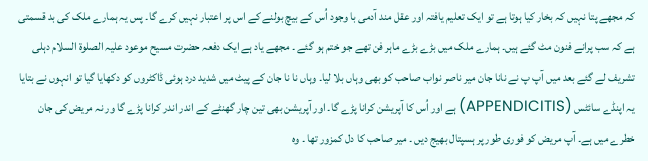کہ مجھے پتا نہیں کہ بخار کیا ہوتا ہے تو ایک تعلیم یافتہ اور عقل مند آدمی با وجود اُس کے بیچ بولنے کے اس پر اعتبار نہیں کرے گا۔ پس یہ ہمارے ملک کی بد قسمتی ہے کہ سب پرانے فنون مٹ گئے ہیں۔ ہمارے ملک میں بڑے بڑے ماہر فن تھے جو ختم ہو گئے ۔ مجھے یاد ہے ایک دفعہ حضرت مسیح موعود علیہ الصلوۃ السلام دہلی تشریف لے گئے بعد میں آپ پ نے نانا جان میر ناصر نواب صاحب کو بھی وہاں بلا لیا۔ وہاں نا نا جان کے پیٹ میں شدید درد ہوئی ڈاکٹروں کو دکھایا گیا تو انہوں نے بتایا یہ اپنڈے سائٹس (APPENDICITIS) ہے اور اُس کا آپریشن کرانا پڑے گا۔ اور آپریشن بھی تین چار گھنٹے کے اندر اندر کرانا پڑے گا ور نہ مریض کی جان خطرے میں ہے۔ آپ مریض کو فوری طور پر ہسپتال بھیج دیں ۔ میر صاحب کا دل کمزور تھا ۔ وہ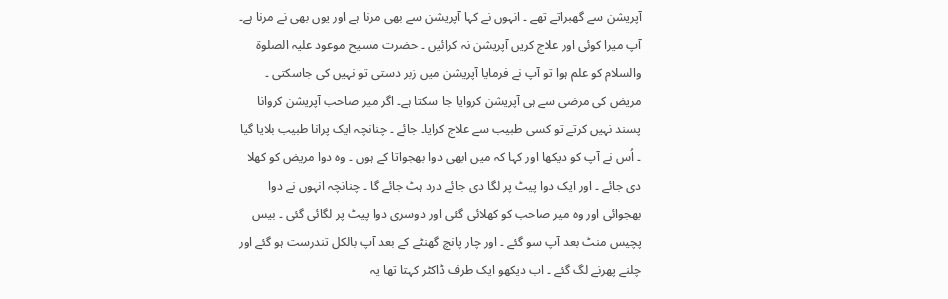آپریشن سے گھبراتے تھے ۔ انہوں نے کہا آپریشن سے بھی مرنا ہے اور یوں بھی نے مرنا ہے۔ آپ میرا کوئی اور علاج کریں آپریشن نہ کرائیں ۔ حضرت مسیح موعود علیہ الصلوۃ والسلام کو علم ہوا تو آپ نے فرمایا آپریشن میں زبر دستی تو نہیں کی جاسکتی ۔ مریض کی مرضی سے ہی آپریشن کروایا جا سکتا ہے۔ اگر میر صاحب آپریشن کروانا پسند نہیں کرتے تو کسی طبیب سے علاج کرایا۔ جائے ۔ چنانچہ ایک پرانا طبیب بلایا گیا ۔ اُس نے آپ کو دیکھا اور کہا کہ میں ابھی دوا بھجواتا کے ہوں ۔ وہ دوا مریض کو کھلا دی جائے ۔ اور ایک دوا پیٹ پر لگا دی جائے درد ہٹ جائے گا ۔ چنانچہ انہوں نے دوا بھجوائی اور وہ میر صاحب کو کھلائی گئی اور دوسری دوا پیٹ پر لگائی گئی ۔ بیس پچیس منٹ بعد آپ سو گئے ۔ اور چار پانچ گھنٹے کے بعد آپ بالکل تندرست ہو گئے اور چلنے پھرنے لگ گئے ۔ اب دیکھو ایک طرف ڈاکٹر کہتا تھا یہ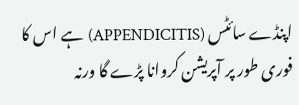اپنڈے سائٹس (APPENDICITIS) ہے اس کا فوری طور پر آپریشن کروانا پڑے گا ورنہ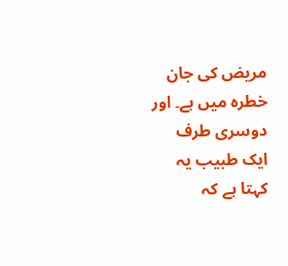مریض کی جان خطرہ میں ہے۔ اور دوسری طرف ایک طبیب یہ کہتا ہے کہ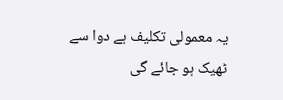یہ معمولی تکلیف ہے دوا سے ٹھیک ہو جائے گی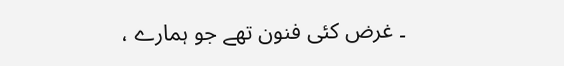۔ غرض کئی فنون تھے جو ہمارے ،